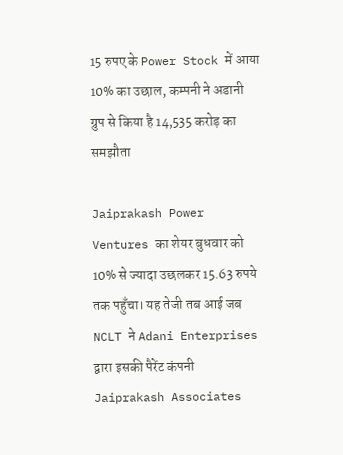15 रुपए के Power Stock में आया 10% का उछाल, कम्पनी ने अडानी ग्रुप से किया है 14,535 करोड़ का समझौता

Jaiprakash Power Ventures का शेयर बुधवार को 10% से ज्यादा उछलकर 15.63 रुपये तक पहुँचा। यह तेजी तब आई जब NCLT ने Adani Enterprises द्वारा इसकी पैरेंट कंपनी Jaiprakash Associates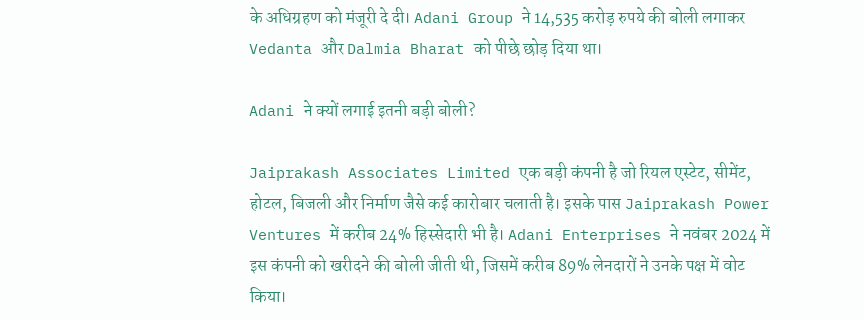के अधिग्रहण को मंजूरी दे दी। Adani Group ने 14,535 करोड़ रुपये की बोली लगाकर Vedanta और Dalmia Bharat को पीछे छोड़ दिया था।

Adani ने क्यों लगाई इतनी बड़ी बोली?

Jaiprakash Associates Limited एक बड़ी कंपनी है जो रियल एस्टेट, सीमेंट, होटल, बिजली और निर्माण जैसे कई कारोबार चलाती है। इसके पास Jaiprakash Power Ventures में करीब 24% हिस्सेदारी भी है। Adani Enterprises ने नवंबर 2024 में इस कंपनी को खरीदने की बोली जीती थी, जिसमें करीब 89% लेनदारों ने उनके पक्ष में वोट किया।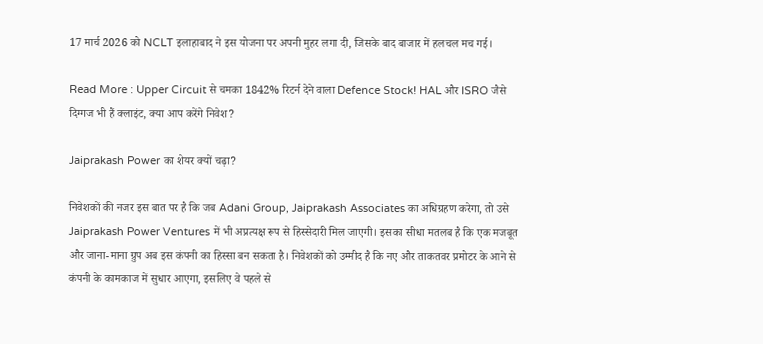17 मार्च 2026 को NCLT इलाहाबाद ने इस योजना पर अपनी मुहर लगा दी, जिसके बाद बाजार में हलचल मच गई।

Read More : Upper Circuit से चमका 1842% रिटर्न देने वाला Defence Stock! HAL और ISRO जैसे दिग्गज भी हैं क्लाइंट, क्या आप करेंगे निवेश?

Jaiprakash Power का शेयर क्यों चढ़ा?

निवेशकों की नजर इस बात पर है कि जब Adani Group, Jaiprakash Associates का अधिग्रहण करेगा, तो उसे Jaiprakash Power Ventures में भी अप्रत्यक्ष रूप से हिस्सेदारी मिल जाएगी। इसका सीधा मतलब है कि एक मजबूत और जाना-माना ग्रुप अब इस कंपनी का हिस्सा बन सकता है। निवेशकों को उम्मीद है कि नए और ताकतवर प्रमोटर के आने से कंपनी के कामकाज में सुधार आएगा, इसलिए वे पहले से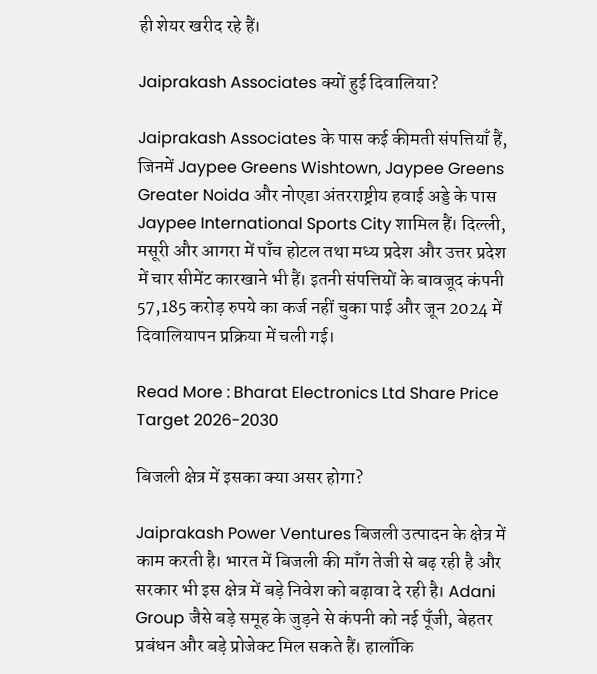ही शेयर खरीद रहे हैं।

Jaiprakash Associates क्यों हुई दिवालिया?

Jaiprakash Associates के पास कई कीमती संपत्तियाँ हैं, जिनमें Jaypee Greens Wishtown, Jaypee Greens Greater Noida और नोएडा अंतरराष्ट्रीय हवाई अड्डे के पास Jaypee International Sports City शामिल हैं। दिल्ली, मसूरी और आगरा में पाँच होटल तथा मध्य प्रदेश और उत्तर प्रदेश में चार सीमेंट कारखाने भी हैं। इतनी संपत्तियों के बावजूद कंपनी 57,185 करोड़ रुपये का कर्ज नहीं चुका पाई और जून 2024 में दिवालियापन प्रक्रिया में चली गई।

Read More : Bharat Electronics Ltd Share Price Target 2026-2030

बिजली क्षेत्र में इसका क्या असर होगा?

Jaiprakash Power Ventures बिजली उत्पादन के क्षेत्र में काम करती है। भारत में बिजली की माँग तेजी से बढ़ रही है और सरकार भी इस क्षेत्र में बड़े निवेश को बढ़ावा दे रही है। Adani Group जैसे बड़े समूह के जुड़ने से कंपनी को नई पूँजी, बेहतर प्रबंधन और बड़े प्रोजेक्ट मिल सकते हैं। हालाँकि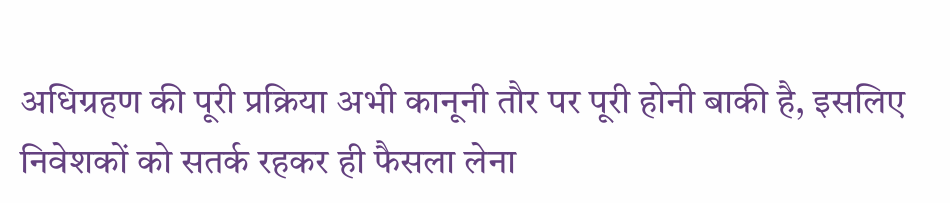अधिग्रहण की पूरी प्रक्रिया अभी कानूनी तौर पर पूरी होनी बाकी है, इसलिए निवेशकों को सतर्क रहकर ही फैसला लेना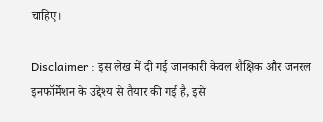चाहिए।

Disclaimer : इस लेख में दी गई जानकारी केवल शैक्षिक और जनरल इनफॉर्मेशन के उद्देश्य से तैयार की गई है, इसे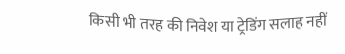किसी भी तरह की निवेश या ट्रेडिंग सलाह नहीं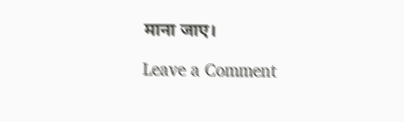माना जाए।

Leave a Comment